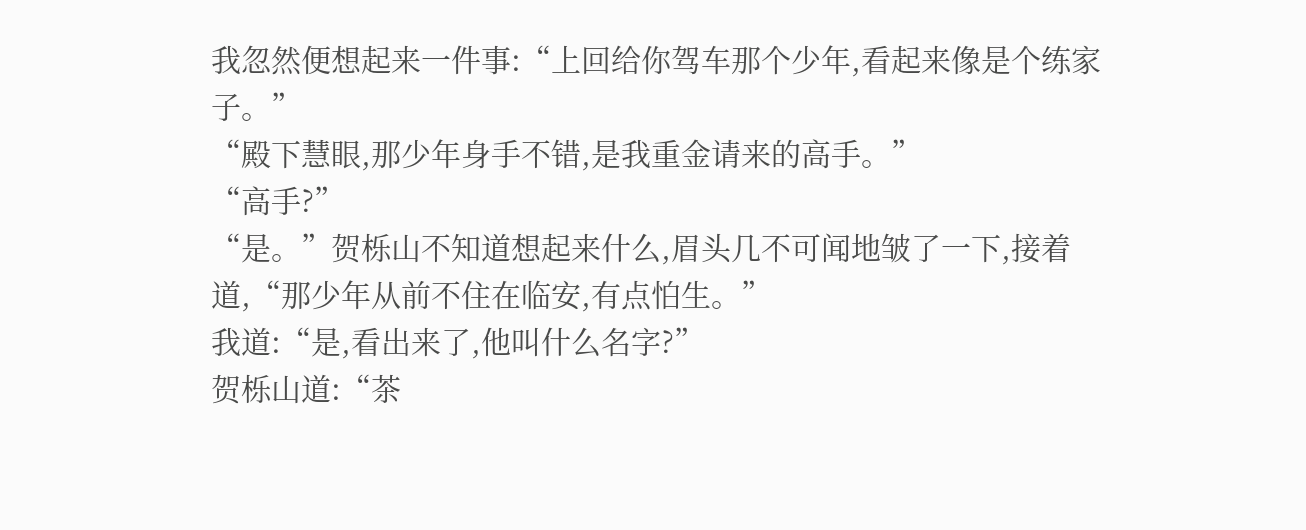我忽然便想起来一件事:“上回给你驾车那个少年,看起来像是个练家子。”
“殿下慧眼,那少年身手不错,是我重金请来的高手。”
“高手?”
“是。”贺栎山不知道想起来什么,眉头几不可闻地皱了一下,接着道,“那少年从前不住在临安,有点怕生。”
我道:“是,看出来了,他叫什么名字?”
贺栎山道:“茶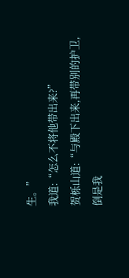生。”
我道:“怎么不将他带出来?”
贺栎山道:“与殿下出来,再带别的护卫,倒是我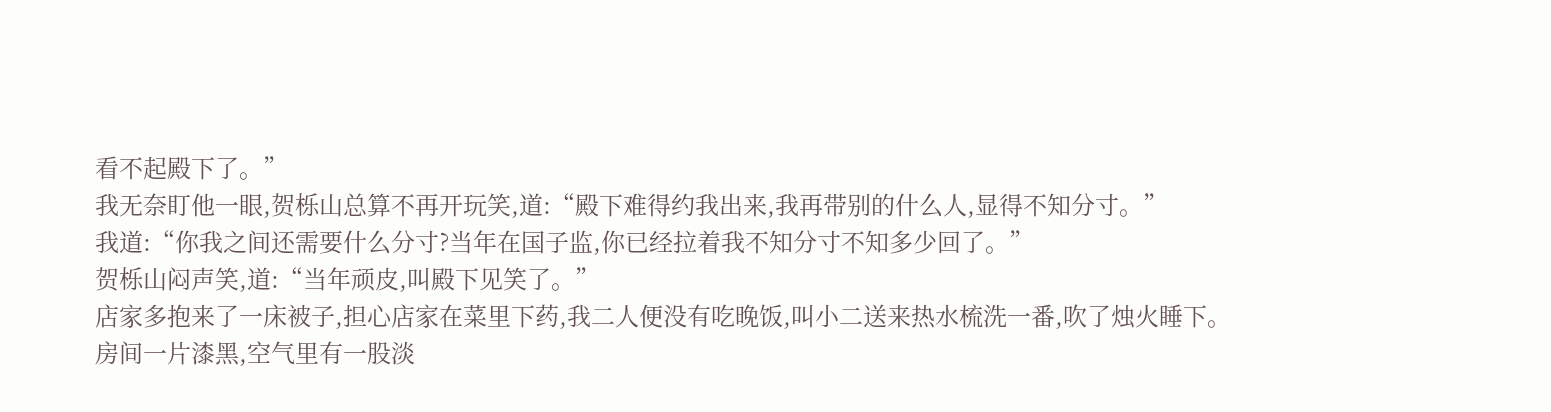看不起殿下了。”
我无奈盯他一眼,贺栎山总算不再开玩笑,道:“殿下难得约我出来,我再带别的什么人,显得不知分寸。”
我道:“你我之间还需要什么分寸?当年在国子监,你已经拉着我不知分寸不知多少回了。”
贺栎山闷声笑,道:“当年顽皮,叫殿下见笑了。”
店家多抱来了一床被子,担心店家在菜里下药,我二人便没有吃晚饭,叫小二送来热水梳洗一番,吹了烛火睡下。
房间一片漆黑,空气里有一股淡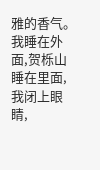雅的香气。我睡在外面,贺栎山睡在里面,我闭上眼睛,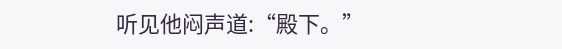听见他闷声道:“殿下。”